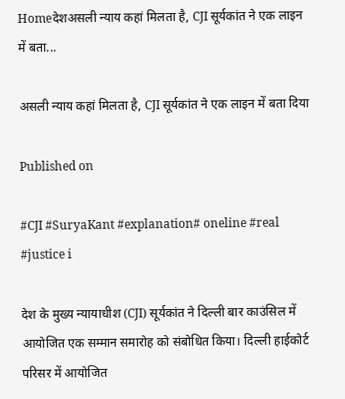Homeदेशअसली न्याय कहां मिलता है, CJI सूर्यकांत ने एक लाइन में बता...

असली न्याय कहां मिलता है, CJI सूर्यकांत ने एक लाइन में बता दिया

Published on

#CJI #SuryaKant #explanation# oneline #real #justice i

देश के मुख्य न्यायाधीश (CJI) सूर्यकांत ने दिल्ली बार काउंसिल में आयोजित एक सम्मान समारोह को संबोधित किया। दिल्ली हाईकोर्ट परिसर में आयोजित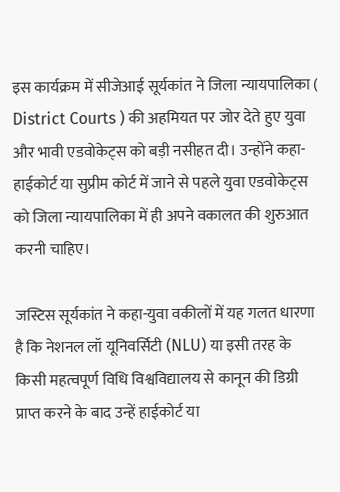इस कार्यक्रम में सीजेआई सूर्यकांत ने जिला न्यायपालिका ( District Courts ) की अहमियत पर जोर देते हुए युवा और भावी एडवोकेट्स को बड़ी नसीहत दी। उन्होंने कहा-हाईकोर्ट या सुप्रीम कोर्ट में जाने से पहले युवा एडवोकेट्स को जिला न्यायपालिका में ही अपने वकालत की शुरुआत करनी चाहिए।

जस्टिस सूर्यकांत ने कहा-युवा वकीलों में यह गलत धारणा है कि नेशनल लॉ यूनिवर्सिटी (NLU) या इसी तरह के किसी महत्वपूर्ण विधि विश्वविद्यालय से कानून की डिग्री प्राप्त करने के बाद उन्हें हाईकोर्ट या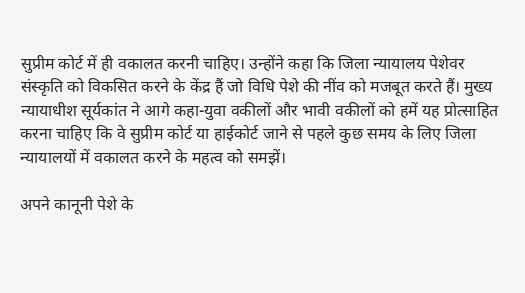सुप्रीम कोर्ट में ही वकालत करनी चाहिए। उन्होंने कहा कि जिला न्यायालय पेशेवर संस्कृति को विकसित करने के केंद्र हैं जो विधि पेशे की नींव को मजबूत करते हैं। मुख्य न्यायाधीश सूर्यकांत ने आगे कहा-युवा वकीलों और भावी वकीलों को हमें यह प्रोत्साहित करना चाहिए कि वे सुप्रीम कोर्ट या हाईकोर्ट जाने से पहले कुछ समय के लिए जिला न्यायालयों में वकालत करने के महत्व को समझें।

अपने कानूनी पेशे के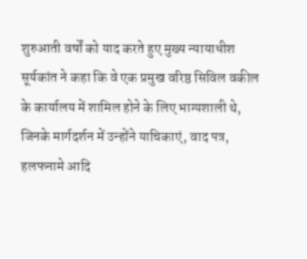शुरुआती वर्षों को याद करते हुए मुख्य न्यायाधीश सूर्यकांत ने कहा कि वे एक प्रमुख वरिष्ठ सिविल वकील के कार्यालय में शामिल होने के लिए भाग्यशाली थे, जिनके मार्गदर्शन में उन्होंने याचिकाएं, वाद पत्र, हलफनामे आदि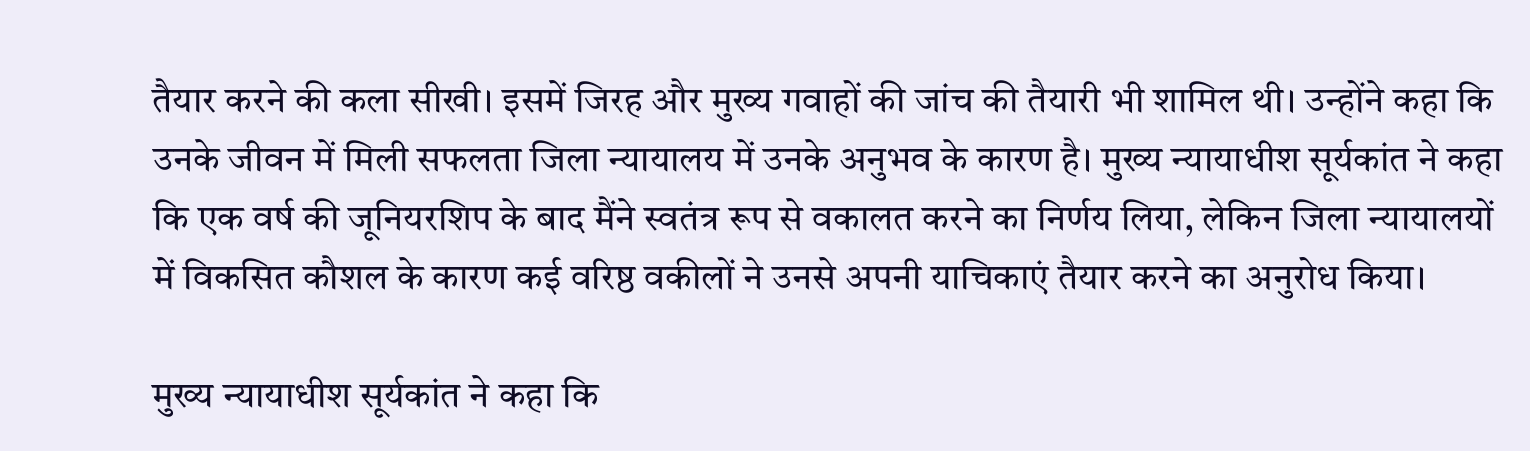तैयार करने की कला सीखी। इसमें जिरह और मुख्य गवाहों की जांच की तैयारी भी शामिल थी। उन्होंने कहा कि उनके जीवन में मिली सफलता जिला न्यायालय में उनके अनुभव के कारण है। मुख्य न्यायाधीश सूर्यकांत ने कहा कि एक वर्ष की जूनियरशिप के बाद मैंने स्वतंत्र रूप से वकालत करने का निर्णय लिया, लेकिन जिला न्यायालयों में विकसित कौशल के कारण कई वरिष्ठ वकीलों ने उनसे अपनी याचिकाएं तैयार करने का अनुरोध किया।

मुख्य न्यायाधीश सूर्यकांत ने कहा कि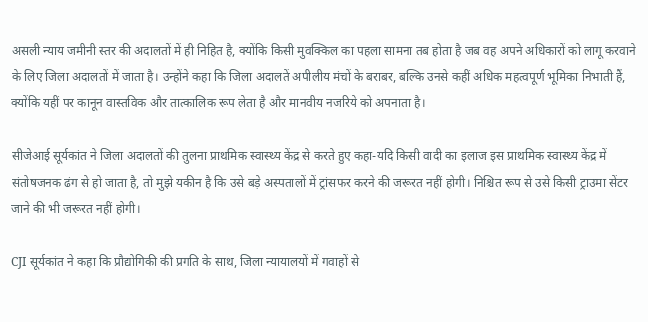असली न्याय जमीनी स्तर की अदालतों में ही निहित है, क्योंकि किसी मुवक्किल का पहला सामना तब होता है जब वह अपने अधिकारों को लागू करवाने के लिए जिला अदालतों में जाता है। उन्होंने कहा कि जिला अदालतें अपीलीय मंचों के बराबर, बल्कि उनसे कहीं अधिक महत्वपूर्ण भूमिका निभाती हैं, क्योंकि यहीं पर कानून वास्तविक और तात्कालिक रूप लेता है और मानवीय नजरिये को अपनाता है।

सीजेआई सूर्यकांत ने जिला अदालतों की तुलना प्राथमिक स्वास्थ्य केंद्र से करते हुए कहा-यदि किसी वादी का इलाज इस प्राथमिक स्वास्थ्य केंद्र में संतोषजनक ढंग से हो जाता है, तो मुझे यकीन है कि उसे बड़े अस्पतालों में ट्रांसफर करने की जरूरत नहीं होगी। निश्चित रूप से उसे किसी ट्राउमा सेंटर जाने की भी जरूरत नहीं होगी।

CJI सूर्यकांत ने कहा कि प्रौद्योगिकी की प्रगति के साथ, जिला न्यायालयों में गवाहों से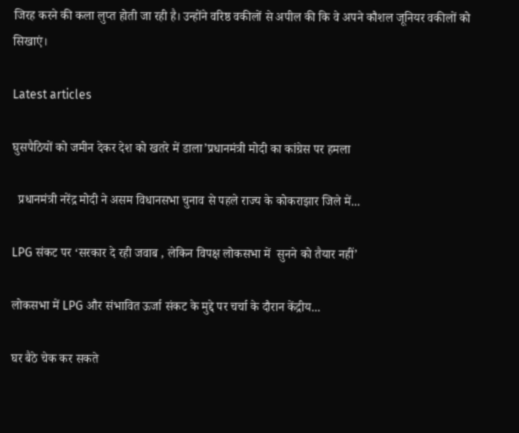जिरह करने की कला लुप्त होती जा रही है। उन्होंने वरिष्ठ वकीलों से अपील की कि वे अपने कौशल जूनियर वकीलों को सिखाएं।

Latest articles

घुसपैठियों को जमीन देकर देश को खतरे में डाला’प्रधानमंत्री मोदी का कांग्रेस पर हमला

  प्रधानमंत्री नरेंद्र मोदी ने असम विधानसभा चुनाव से पहले राज्य के कोकराझार जिले में...

LPG संकट पर ‘सरकार दे रही जवाब , लेकिन विपक्ष लोकसभा में  सुनने को तैयार नहीं’

लोकसभा में LPG और संभावित ऊर्जा संकट के मुद्दे पर चर्चा के दौरान केंद्रीय...

घर बैठे चेक कर सकते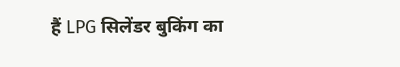हैं LPG सिलेंडर बुकिंग का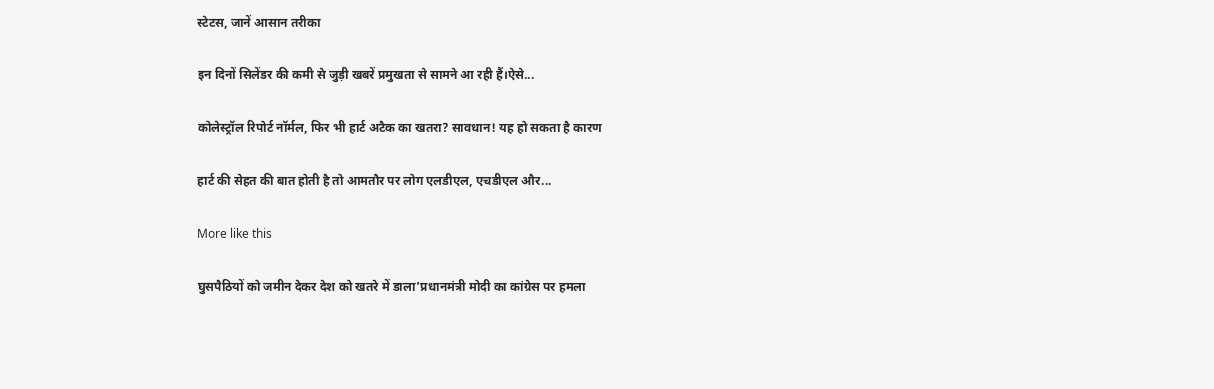स्टेटस, जानें आसान तरीका

इन दिनों सिलेंडर की कमी से जुड़ी खबरें प्रमुखता से सामने आ रही हैं।ऐसे...

कोलेस्ट्रॉल रिपोर्ट नॉर्मल, फिर भी हार्ट अटैक का खतरा? सावधान! यह हो सकता है कारण

हार्ट की सेहत की बात होती है तो आमतौर पर लोग एलडीएल, एचडीएल और...

More like this

घुसपैठियों को जमीन देकर देश को खतरे में डाला’प्रधानमंत्री मोदी का कांग्रेस पर हमला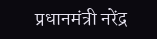प्रधानमंत्री नरेंद्र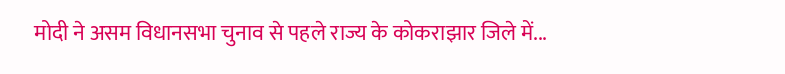मोदी ने असम विधानसभा चुनाव से पहले राज्य के कोकराझार जिले में...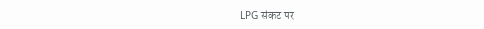LPG संकट पर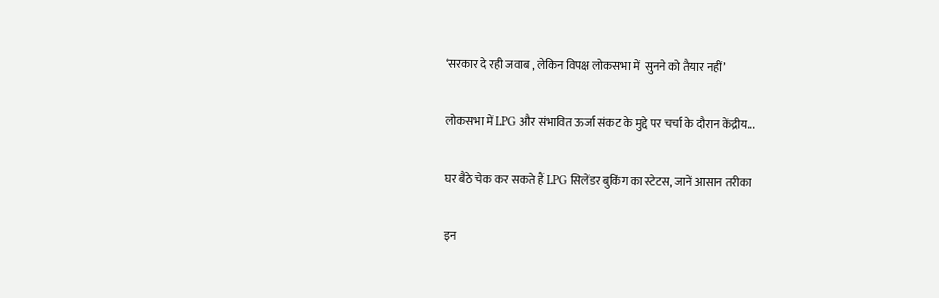‘सरकार दे रही जवाब , लेकिन विपक्ष लोकसभा में  सुनने को तैयार नहीं’

लोकसभा में LPG और संभावित ऊर्जा संकट के मुद्दे पर चर्चा के दौरान केंद्रीय...

घर बैठे चेक कर सकते हैं LPG सिलेंडर बुकिंग का स्टेटस, जानें आसान तरीका

इन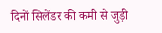दिनों सिलेंडर की कमी से जुड़ी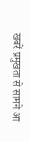खबरें प्रमुखता से सामने आ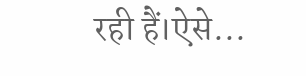रही हैं।ऐसे...